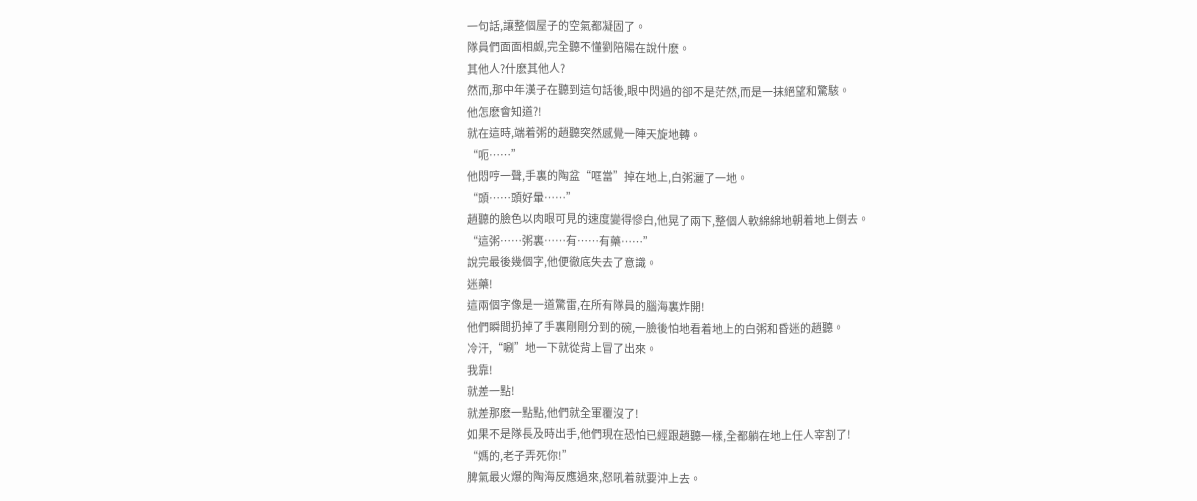一句話,讓整個屋子的空氣都凝固了。
隊員們面面相觑,完全聽不懂劉陪陽在說什麽。
其他人?什麽其他人?
然而,那中年漢子在聽到這句話後,眼中閃過的卻不是茫然,而是一抹絕望和驚駭。
他怎麽會知道?!
就在這時,端着粥的趙聽突然感覺一陣天旋地轉。
“呃……”
他悶哼一聲,手裏的陶盆“哐當”掉在地上,白粥灑了一地。
“頭……頭好暈……”
趙聽的臉色以肉眼可見的速度變得慘白,他晃了兩下,整個人軟綿綿地朝着地上倒去。
“這粥……粥裏……有……有藥……”
說完最後幾個字,他便徹底失去了意識。
迷藥!
這兩個字像是一道驚雷,在所有隊員的腦海裏炸開!
他們瞬間扔掉了手裏剛剛分到的碗,一臉後怕地看着地上的白粥和昏迷的趙聽。
冷汗,“唰”地一下就從背上冒了出來。
我靠!
就差一點!
就差那麽一點點,他們就全軍覆沒了!
如果不是隊長及時出手,他們現在恐怕已經跟趙聽一樣,全都躺在地上任人宰割了!
“媽的,老子弄死你!”
脾氣最火爆的陶海反應過來,怒吼着就要沖上去。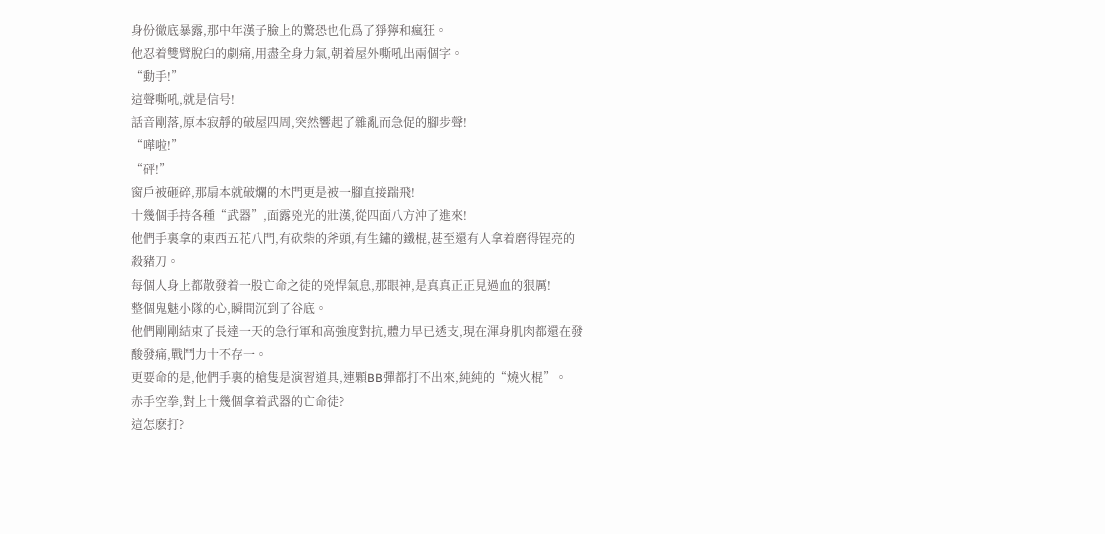身份徹底暴露,那中年漢子臉上的驚恐也化爲了猙獰和瘋狂。
他忍着雙臂脫臼的劇痛,用盡全身力氣,朝着屋外嘶吼出兩個字。
“動手!”
這聲嘶吼,就是信号!
話音剛落,原本寂靜的破屋四周,突然響起了雜亂而急促的腳步聲!
“嘩啦!”
“砰!”
窗戶被砸碎,那扇本就破爛的木門更是被一腳直接踹飛!
十幾個手持各種“武器”,面露兇光的壯漢,從四面八方沖了進來!
他們手裏拿的東西五花八門,有砍柴的斧頭,有生鏽的鐵棍,甚至還有人拿着磨得锃亮的殺豬刀。
每個人身上都散發着一股亡命之徒的兇悍氣息,那眼神,是真真正正見過血的狠厲!
整個鬼魅小隊的心,瞬間沉到了谷底。
他們剛剛結束了長達一天的急行軍和高強度對抗,體力早已透支,現在渾身肌肉都還在發酸發痛,戰鬥力十不存一。
更要命的是,他們手裏的槍隻是演習道具,連顆BB彈都打不出來,純純的“燒火棍”。
赤手空拳,對上十幾個拿着武器的亡命徒?
這怎麽打?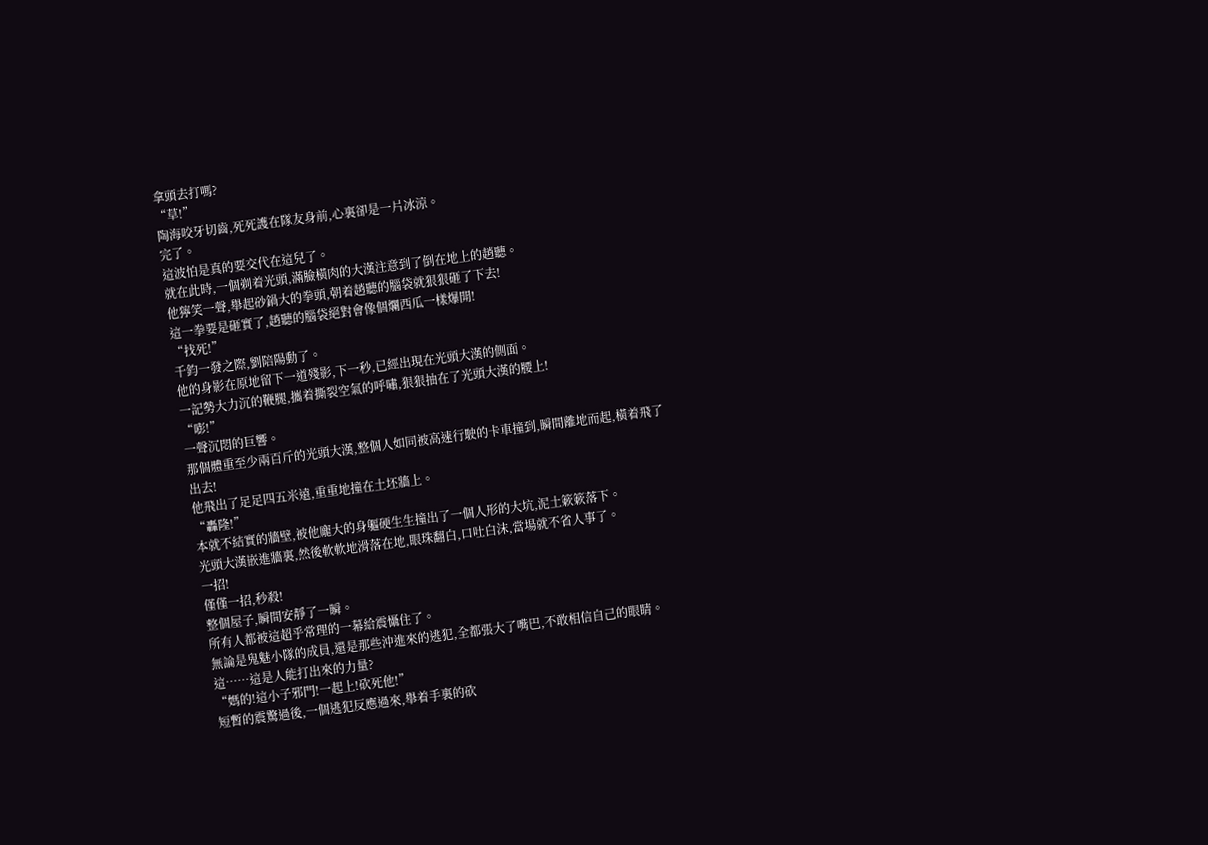拿頭去打嗎?
“草!”
陶海咬牙切齒,死死護在隊友身前,心裏卻是一片冰涼。
完了。
這波怕是真的要交代在這兒了。
就在此時,一個剃着光頭,滿臉橫肉的大漢注意到了倒在地上的趙聽。
他獰笑一聲,舉起砂鍋大的拳頭,朝着趙聽的腦袋就狠狠砸了下去!
這一拳要是砸實了,趙聽的腦袋絕對會像個爛西瓜一樣爆開!
“找死!”
千鈞一發之際,劉陪陽動了。
他的身影在原地留下一道殘影,下一秒,已經出現在光頭大漢的側面。
一記勢大力沉的鞭腿,攜着撕裂空氣的呼嘯,狠狠抽在了光頭大漢的腰上!
“嘭!”
一聲沉悶的巨響。
那個體重至少兩百斤的光頭大漢,整個人如同被高速行駛的卡車撞到,瞬間離地而起,橫着飛了出去!
他飛出了足足四五米遠,重重地撞在土坯牆上。
“轟隆!”
本就不結實的牆壁,被他龐大的身軀硬生生撞出了一個人形的大坑,泥土簌簌落下。
光頭大漢嵌進牆裏,然後軟軟地滑落在地,眼珠翻白,口吐白沫,當場就不省人事了。
一招!
僅僅一招,秒殺!
整個屋子,瞬間安靜了一瞬。
所有人都被這超乎常理的一幕給震懾住了。
無論是鬼魅小隊的成員,還是那些沖進來的逃犯,全都張大了嘴巴,不敢相信自己的眼睛。
這……這是人能打出來的力量?
“媽的!這小子邪門!一起上!砍死他!”
短暫的震驚過後,一個逃犯反應過來,舉着手裏的砍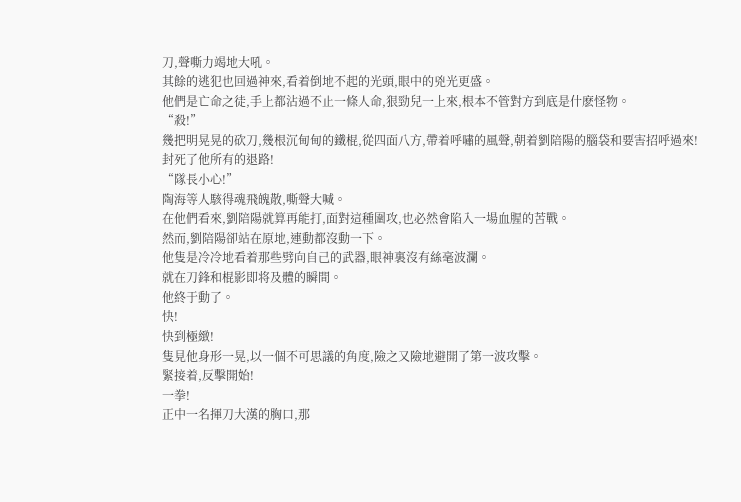刀,聲嘶力竭地大吼。
其餘的逃犯也回過神來,看着倒地不起的光頭,眼中的兇光更盛。
他們是亡命之徒,手上都沾過不止一條人命,狠勁兒一上來,根本不管對方到底是什麽怪物。
“殺!”
幾把明晃晃的砍刀,幾根沉甸甸的鐵棍,從四面八方,帶着呼嘯的風聲,朝着劉陪陽的腦袋和要害招呼過來!
封死了他所有的退路!
“隊長小心!”
陶海等人駭得魂飛魄散,嘶聲大喊。
在他們看來,劉陪陽就算再能打,面對這種圍攻,也必然會陷入一場血腥的苦戰。
然而,劉陪陽卻站在原地,連動都沒動一下。
他隻是冷冷地看着那些劈向自己的武器,眼神裏沒有絲毫波瀾。
就在刀鋒和棍影即将及體的瞬間。
他終于動了。
快!
快到極緻!
隻見他身形一晃,以一個不可思議的角度,險之又險地避開了第一波攻擊。
緊接着,反擊開始!
一拳!
正中一名揮刀大漢的胸口,那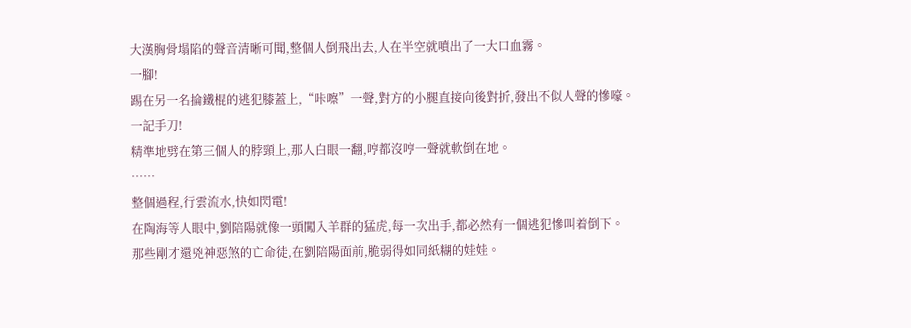大漢胸骨塌陷的聲音清晰可聞,整個人倒飛出去,人在半空就噴出了一大口血霧。
一腳!
踢在另一名掄鐵棍的逃犯膝蓋上,“咔嚓”一聲,對方的小腿直接向後對折,發出不似人聲的慘嚎。
一記手刀!
精準地劈在第三個人的脖頸上,那人白眼一翻,哼都沒哼一聲就軟倒在地。
……
整個過程,行雲流水,快如閃電!
在陶海等人眼中,劉陪陽就像一頭闖入羊群的猛虎,每一次出手,都必然有一個逃犯慘叫着倒下。
那些剛才還兇神惡煞的亡命徒,在劉陪陽面前,脆弱得如同紙糊的娃娃。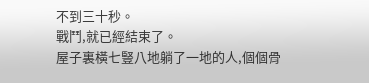不到三十秒。
戰鬥,就已經結束了。
屋子裏橫七豎八地躺了一地的人,個個骨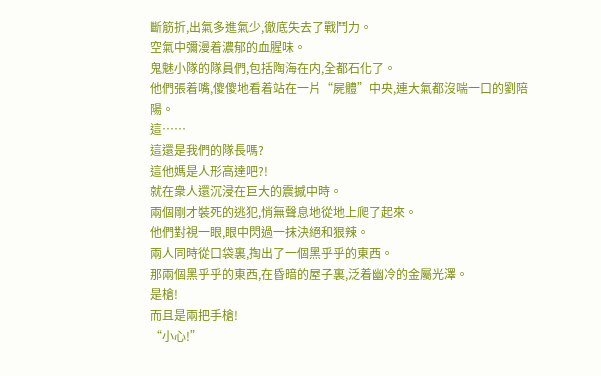斷筋折,出氣多進氣少,徹底失去了戰鬥力。
空氣中彌漫着濃郁的血腥味。
鬼魅小隊的隊員們,包括陶海在内,全都石化了。
他們張着嘴,傻傻地看着站在一片“屍體”中央,連大氣都沒喘一口的劉陪陽。
這……
這還是我們的隊長嗎?
這他媽是人形高達吧?!
就在衆人還沉浸在巨大的震撼中時。
兩個剛才裝死的逃犯,悄無聲息地從地上爬了起來。
他們對視一眼,眼中閃過一抹決絕和狠辣。
兩人同時從口袋裏,掏出了一個黑乎乎的東西。
那兩個黑乎乎的東西,在昏暗的屋子裏,泛着幽冷的金屬光澤。
是槍!
而且是兩把手槍!
“小心!”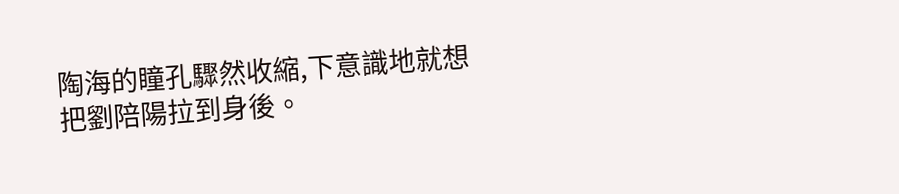陶海的瞳孔驟然收縮,下意識地就想把劉陪陽拉到身後。